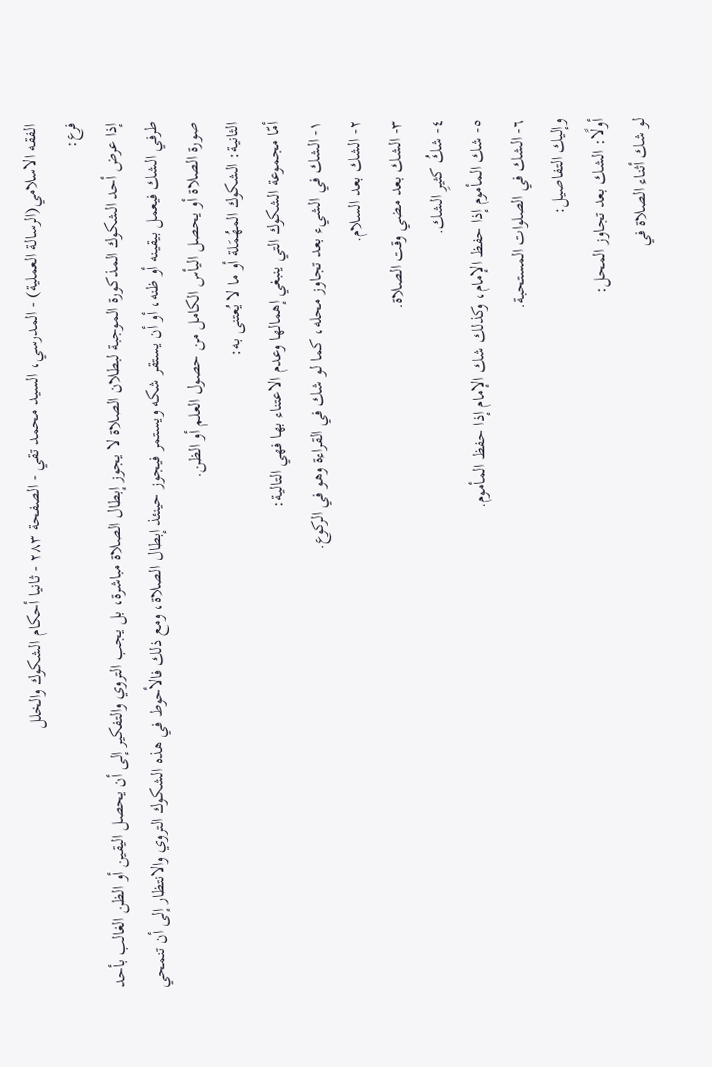الفقه الاسلامي(الرسالة العملية) - المدرسي، السيد محمد تقي - الصفحة ٢٨٣ - ثانيا أحكام الشكوك والخلل
فرع:
إذا عرض أحد الشكوك المذكورة الموجبة لبطلان الصلاة لا يجوز إبطال الصلاة مباشرة، بل يجب التروي والتفكير إلى أن يحصل اليقين أو الظن الغالب بأحد طرفي الشك فيعمل بيقينه أو ظنه، أو أن يستقر شكه ويستمر فيجوز حينئذ إبطال الصلاة، ومع ذلك فالأحوط في هذه الشكوك التروي والانتظار إلى أن تنمحي صورة الصلاة أو يحصل اليأس الكامل من حصول العلم أو الظن.
الثانية: الشكوك المهُمَلة أو ما لا يُعتنى به:
أمّا مجموعة الشكوك التي ينبغي إهمالها وعدم الاعتناء بها فهي التالية:
١- الشك في الشيء بعد تجاوز محله، كما لو شك في القراءة وهو في الركوع.
٢- الشك بعد السلام.
٣- الشك بعد مضي وقت الصلاة.
٤- شكُ كثيرِ الشك.
٥- شك المأموم إذا حفظ الإمام، وكذلك شك الإمام إذا حفظ المأموم.
٦- الشك في الصلوات المستحبة.
وإليك التفاصيل:
أولًا: الشك بعد تجاوز المحل:
لو شك أثناء الصلاة في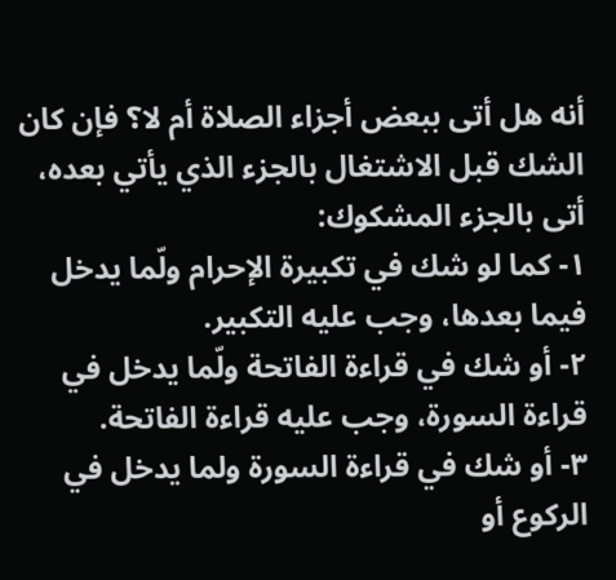أنه هل أتى ببعض أجزاء الصلاة أم لا؟ فإن كان الشك قبل الاشتغال بالجزء الذي يأتي بعده، أتى بالجزء المشكوك:
١- كما لو شك في تكبيرة الإحرام ولّما يدخل فيما بعدها، وجب عليه التكبير.
٢- أو شك في قراءة الفاتحة ولّما يدخل في قراءة السورة، وجب عليه قراءة الفاتحة.
٣- أو شك في قراءة السورة ولما يدخل في الركوع أو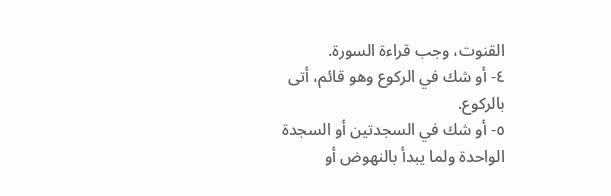القنوت، وجب قراءة السورة.
٤- أو شك في الركوع وهو قائم، أتى بالركوع.
٥- أو شك في السجدتين أو السجدة الواحدة ولما يبدأ بالنهوض أو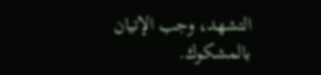التشهد، وجب الإتيان بالمشكوك.